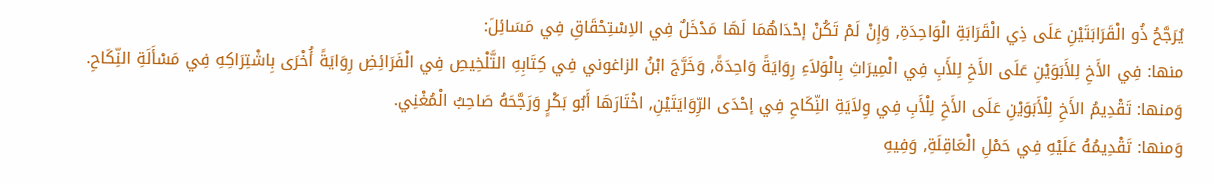يُرَجَّحُ ذُو الْقَرَابَتَيْنِ عَلَى ذِي الْقَرَابَةِ الْوَاحِدَةِ, وَإِنْ لَمْ تَكُنْ إحْدَاهُمَا لَهَا مَدْخَلٌ فِي الاِسْتِحْقَاقِ فِي مَسَائِلَ:
منها: فِي الأَخِ لِلأَبَوَيْنِ عَلَى الأَخِ لِلأَبِ فِي الْمِيرَاثِ بِالْوَلاَءِ رِوَايَةً وَاحِدَةً, وَخَرَّجَ ابْنُ الزاغوني فِي كِتَابِهِ التَّلْخِيصِ فِي الْفَرَائِضِ رِوَايَةً أُخْرَى بِاشْتِرَاكِهِ فِي مَسْأَلَةِ النِّكَاحِ.
وَمنها: تَقْدِيمُ الأَخِ لِلْأَبَوَيْنِ عَلَى الأَخِ لِلْأَبِ فِي وِلاَيَةِ النِّكَاحِ فِي إحْدَى الرِّوَايَتَيْنِ, اخْتَارَهَا أَبُو بَكْرٍ وَرَجَّحَهُ صَاحِبُ الْمُغْنِي.
وَمنها: تَقْدِيمُهُ عَلَيْهِ فِي حَمْلِ الْعَاقِلَةِ, وَفِيهِ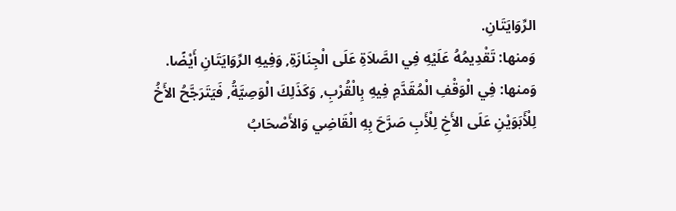الرِّوَايَتَانِ.
وَمنها: تَقْدِيمُهُ عَلَيْهِ فِي الصَّلاَةِ عَلَى الْجِنَازَةِ, وَفِيهِ الرِّوَايَتَانِ أَيْضًا.
وَمنها: فِي الْوَقْفِ الْمُقَدَّمِ فِيهِ بِالْقُرْبِ, وَكَذَلِكَ الْوَصِيَّةُ, فَيَتَرَجَّحُ الأَخُ لِلْأَبَوَيْنِ عَلَى الأَخِ لِلْأَبِ صَرَّحَ بِهِ الْقَاضِي وَالأَصْحَابُ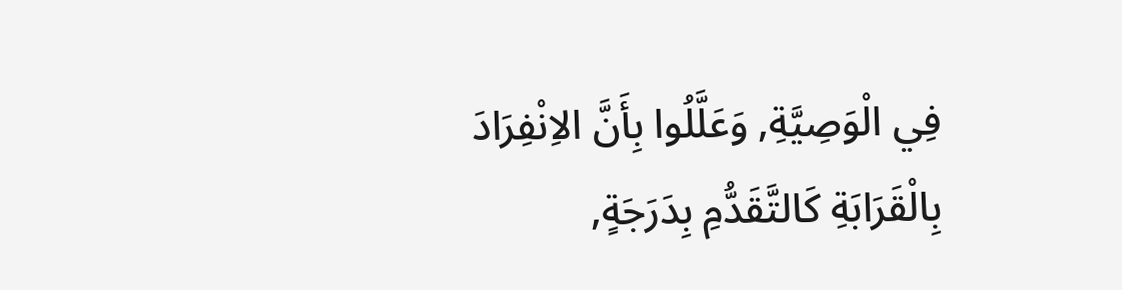فِي الْوَصِيَّةِ, وَعَلَّلُوا بِأَنَّ الاِنْفِرَادَ بِالْقَرَابَةِ كَالتَّقَدُّمِ بِدَرَجَةٍ,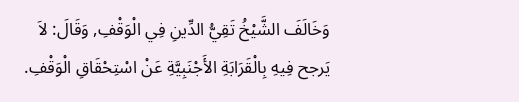وَخَالَفَ الشَّيْخُ تَقِيُّ الدِّينِ فِي الْوَقْفِ, وَقَالَ: لاَ يَرجح فِيهِ بِالْقَرَابَةِ الأَجْنَبِيَّةِ عَنْ اسْتِحْقَاقِ الْوَقْفِ.